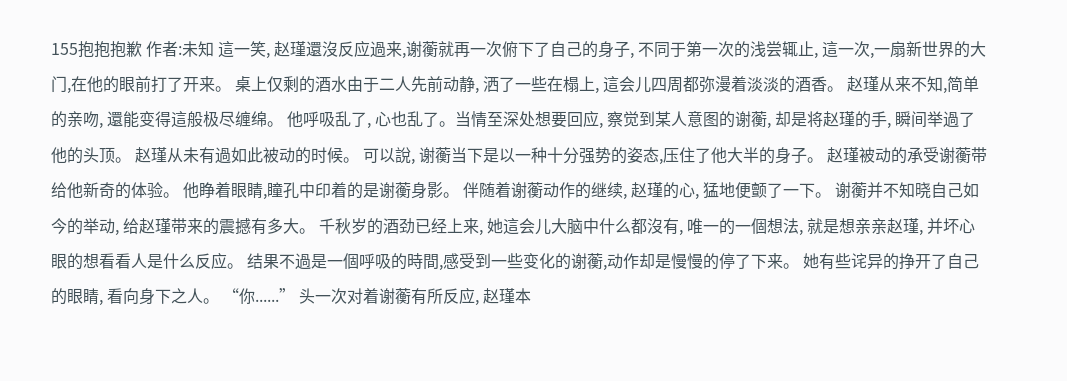155抱抱抱歉 作者:未知 這一笑, 赵瑾還沒反应過来,谢蘅就再一次俯下了自己的身子, 不同于第一次的浅尝辄止, 這一次,一扇新世界的大门,在他的眼前打了开来。 桌上仅剩的酒水由于二人先前动静, 洒了一些在榻上, 這会儿四周都弥漫着淡淡的酒香。 赵瑾从来不知,简单的亲吻, 還能变得這般极尽缠绵。 他呼吸乱了, 心也乱了。当情至深处想要回应, 察觉到某人意图的谢蘅, 却是将赵瑾的手, 瞬间举過了他的头顶。 赵瑾从未有過如此被动的时候。 可以說, 谢蘅当下是以一种十分强势的姿态,压住了他大半的身子。 赵瑾被动的承受谢蘅带给他新奇的体验。 他睁着眼睛,瞳孔中印着的是谢蘅身影。 伴随着谢蘅动作的继续, 赵瑾的心, 猛地便颤了一下。 谢蘅并不知晓自己如今的举动, 给赵瑾带来的震撼有多大。 千秋岁的酒劲已经上来, 她這会儿大脑中什么都沒有, 唯一的一個想法, 就是想亲亲赵瑾, 并坏心眼的想看看人是什么反应。 结果不過是一個呼吸的時間,感受到一些变化的谢蘅,动作却是慢慢的停了下来。 她有些诧异的挣开了自己的眼睛, 看向身下之人。 “你......” 头一次对着谢蘅有所反应, 赵瑾本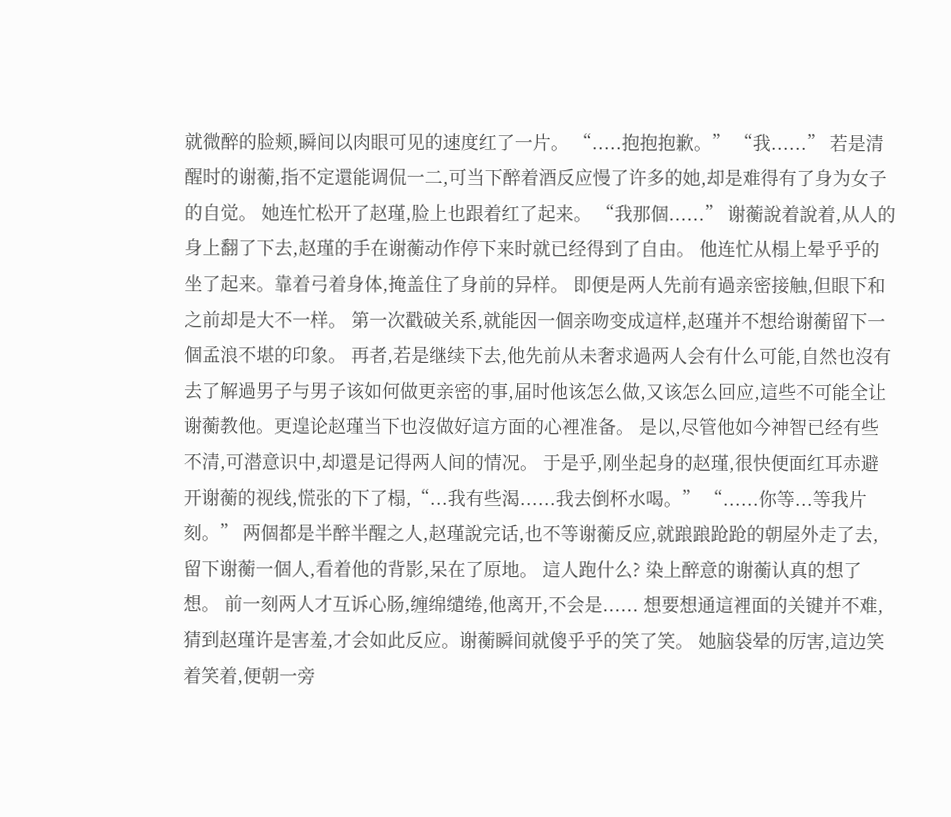就微醉的脸颊,瞬间以肉眼可见的速度红了一片。 “.....抱抱抱歉。” “我......” 若是清醒时的谢蘅,指不定還能调侃一二,可当下醉着酒反应慢了许多的她,却是难得有了身为女子的自觉。 她连忙松开了赵瑾,脸上也跟着红了起来。 “我那個......” 谢蘅說着說着,从人的身上翻了下去,赵瑾的手在谢蘅动作停下来时就已经得到了自由。 他连忙从榻上晕乎乎的坐了起来。靠着弓着身体,掩盖住了身前的异样。 即便是两人先前有過亲密接触,但眼下和之前却是大不一样。 第一次戳破关系,就能因一個亲吻变成這样,赵瑾并不想给谢蘅留下一個孟浪不堪的印象。 再者,若是继续下去,他先前从未奢求過两人会有什么可能,自然也沒有去了解過男子与男子该如何做更亲密的事,届时他该怎么做,又该怎么回应,這些不可能全让谢蘅教他。更遑论赵瑾当下也沒做好這方面的心裡准备。 是以,尽管他如今神智已经有些不清,可潜意识中,却還是记得两人间的情况。 于是乎,刚坐起身的赵瑾,很快便面红耳赤避开谢蘅的视线,慌张的下了榻,“...我有些渴......我去倒杯水喝。” “......你等...等我片刻。” 两個都是半醉半醒之人,赵瑾說完话,也不等谢蘅反应,就踉踉跄跄的朝屋外走了去,留下谢蘅一個人,看着他的背影,呆在了原地。 這人跑什么? 染上醉意的谢蘅认真的想了想。 前一刻两人才互诉心肠,缠绵缱绻,他离开,不会是...... 想要想通這裡面的关键并不难,猜到赵瑾许是害羞,才会如此反应。谢蘅瞬间就傻乎乎的笑了笑。 她脑袋晕的厉害,這边笑着笑着,便朝一旁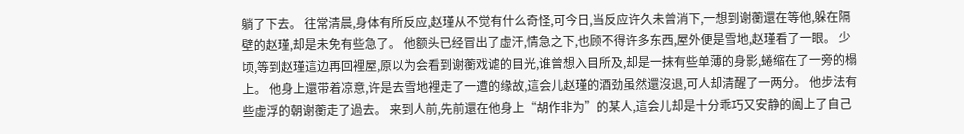躺了下去。 往常清晨,身体有所反应,赵瑾从不觉有什么奇怪,可今日,当反应许久未曾消下,一想到谢蘅還在等他,躲在隔壁的赵瑾,却是未免有些急了。 他额头已经冒出了虚汗,情急之下,也顾不得许多东西,屋外便是雪地,赵瑾看了一眼。 少顷,等到赵瑾這边再回裡屋,原以为会看到谢蘅戏谑的目光,谁曾想入目所及,却是一抹有些单薄的身影,蜷缩在了一旁的榻上。 他身上還带着凉意,许是去雪地裡走了一遭的缘故,這会儿赵瑾的酒劲虽然還沒退,可人却清醒了一两分。 他步法有些虚浮的朝谢蘅走了過去。 来到人前,先前還在他身上“胡作非为”的某人,這会儿却是十分乖巧又安静的阖上了自己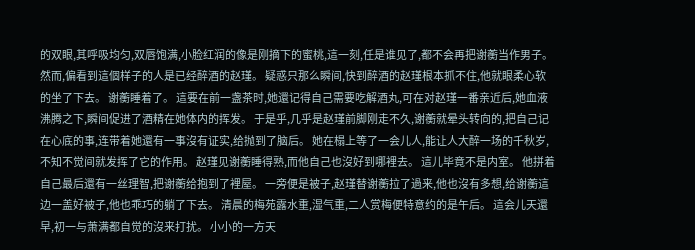的双眼,其呼吸均匀,双唇饱满,小脸红润的像是刚摘下的蜜桃,這一刻,任是谁见了,都不会再把谢蘅当作男子。 然而,偏看到這個样子的人是已经醉酒的赵瑾。 疑惑只那么瞬间,快到醉酒的赵瑾根本抓不住,他就眼柔心软的坐了下去。 谢蘅睡着了。 這要在前一盏茶时,她還记得自己需要吃解酒丸,可在对赵瑾一番亲近后,她血液沸腾之下,瞬间促进了酒精在她体内的挥发。 于是乎,几乎是赵瑾前脚刚走不久,谢蘅就晕头转向的,把自己记在心底的事,连带着她還有一事沒有证实,给抛到了脑后。 她在榻上等了一会儿人,能让人大醉一场的千秋岁,不知不觉间就发挥了它的作用。 赵瑾见谢蘅睡得熟,而他自己也沒好到哪裡去。 這儿毕竟不是内室。 他拼着自己最后還有一丝理智,把谢蘅给抱到了裡屋。 一旁便是被子,赵瑾替谢蘅拉了過来,他也沒有多想,给谢蘅這边一盖好被子,他也乖巧的躺了下去。 清晨的梅苑露水重,湿气重,二人赏梅便特意约的是午后。 這会儿天還早,初一与萧满都自觉的沒来打扰。 小小的一方天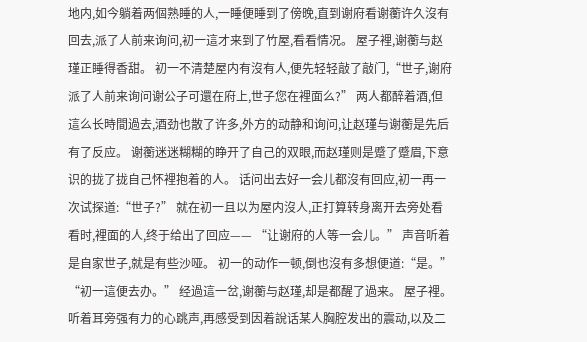地内,如今躺着两個熟睡的人,一睡便睡到了傍晚,直到谢府看谢蘅许久沒有回去,派了人前来询问,初一這才来到了竹屋,看看情况。 屋子裡,谢蘅与赵瑾正睡得香甜。 初一不清楚屋内有沒有人,便先轻轻敲了敲门,“世子,谢府派了人前来询问谢公子可還在府上,世子您在裡面么?” 两人都醉着酒,但這么长時間過去,酒劲也散了许多,外方的动静和询问,让赵瑾与谢蘅是先后有了反应。 谢蘅迷迷糊糊的睁开了自己的双眼,而赵瑾则是蹙了蹙眉,下意识的拢了拢自己怀裡抱着的人。 话问出去好一会儿都沒有回应,初一再一次试探道:“世子?” 就在初一且以为屋内沒人,正打算转身离开去旁处看看时,裡面的人,终于给出了回应—— “让谢府的人等一会儿。” 声音听着是自家世子,就是有些沙哑。 初一的动作一顿,倒也沒有多想便道:“是。” “初一這便去办。” 经過這一岔,谢蘅与赵瑾,却是都醒了過来。 屋子裡。 听着耳旁强有力的心跳声,再感受到因着說话某人胸腔发出的震动,以及二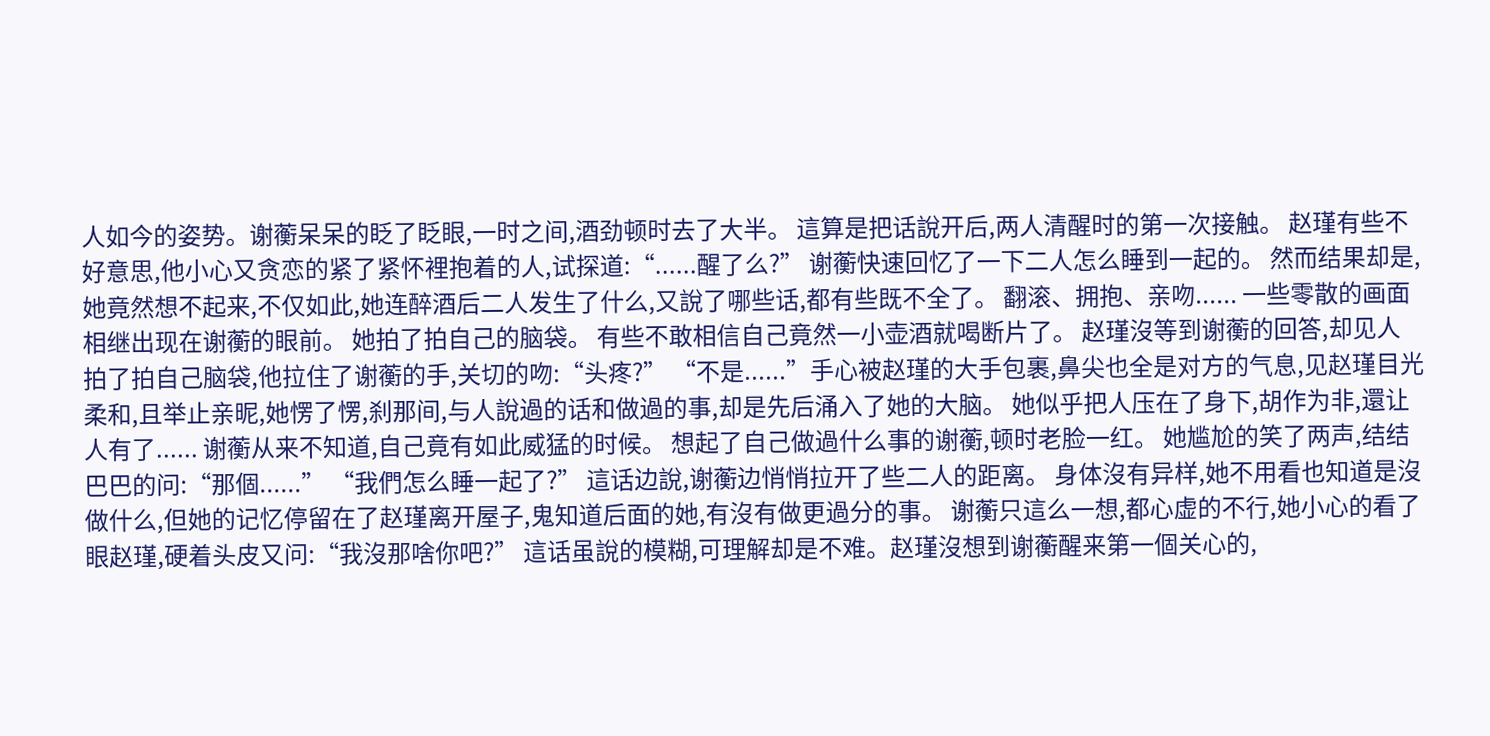人如今的姿势。谢蘅呆呆的眨了眨眼,一时之间,酒劲顿时去了大半。 這算是把话說开后,两人清醒时的第一次接触。 赵瑾有些不好意思,他小心又贪恋的紧了紧怀裡抱着的人,试探道:“......醒了么?” 谢蘅快速回忆了一下二人怎么睡到一起的。 然而结果却是,她竟然想不起来,不仅如此,她连醉酒后二人发生了什么,又說了哪些话,都有些既不全了。 翻滚、拥抱、亲吻...... 一些零散的画面相继出现在谢蘅的眼前。 她拍了拍自己的脑袋。 有些不敢相信自己竟然一小壶酒就喝断片了。 赵瑾沒等到谢蘅的回答,却见人拍了拍自己脑袋,他拉住了谢蘅的手,关切的吻:“头疼?” “不是......”手心被赵瑾的大手包裹,鼻尖也全是对方的气息,见赵瑾目光柔和,且举止亲昵,她愣了愣,刹那间,与人說過的话和做過的事,却是先后涌入了她的大脑。 她似乎把人压在了身下,胡作为非,還让人有了...... 谢蘅从来不知道,自己竟有如此威猛的时候。 想起了自己做過什么事的谢蘅,顿时老脸一红。 她尴尬的笑了两声,结结巴巴的问:“那個......” “我們怎么睡一起了?” 這话边說,谢蘅边悄悄拉开了些二人的距离。 身体沒有异样,她不用看也知道是沒做什么,但她的记忆停留在了赵瑾离开屋子,鬼知道后面的她,有沒有做更過分的事。 谢蘅只這么一想,都心虚的不行,她小心的看了眼赵瑾,硬着头皮又问:“我沒那啥你吧?” 這话虽說的模糊,可理解却是不难。赵瑾沒想到谢蘅醒来第一個关心的,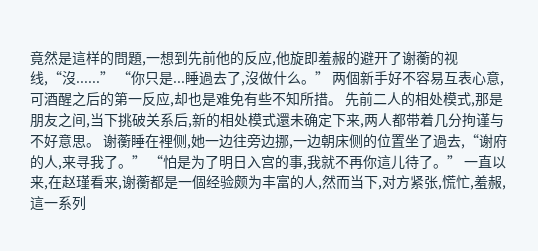竟然是這样的問題,一想到先前他的反应,他旋即羞赧的避开了谢蘅的视线,“沒......” “你只是...睡過去了,沒做什么。” 两個新手好不容易互表心意,可酒醒之后的第一反应,却也是难免有些不知所措。 先前二人的相处模式,那是朋友之间,当下挑破关系后,新的相处模式還未确定下来,两人都带着几分拘谨与不好意思。 谢蘅睡在裡侧,她一边往旁边挪,一边朝床侧的位置坐了過去,“谢府的人,来寻我了。” “怕是为了明日入宫的事,我就不再你這儿待了。” 一直以来,在赵瑾看来,谢蘅都是一個经验颇为丰富的人,然而当下,对方紧张,慌忙,羞赧,這一系列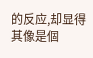的反应,却显得其像是個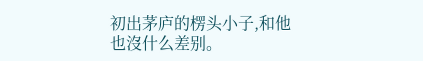初出茅庐的楞头小子,和他也沒什么差别。